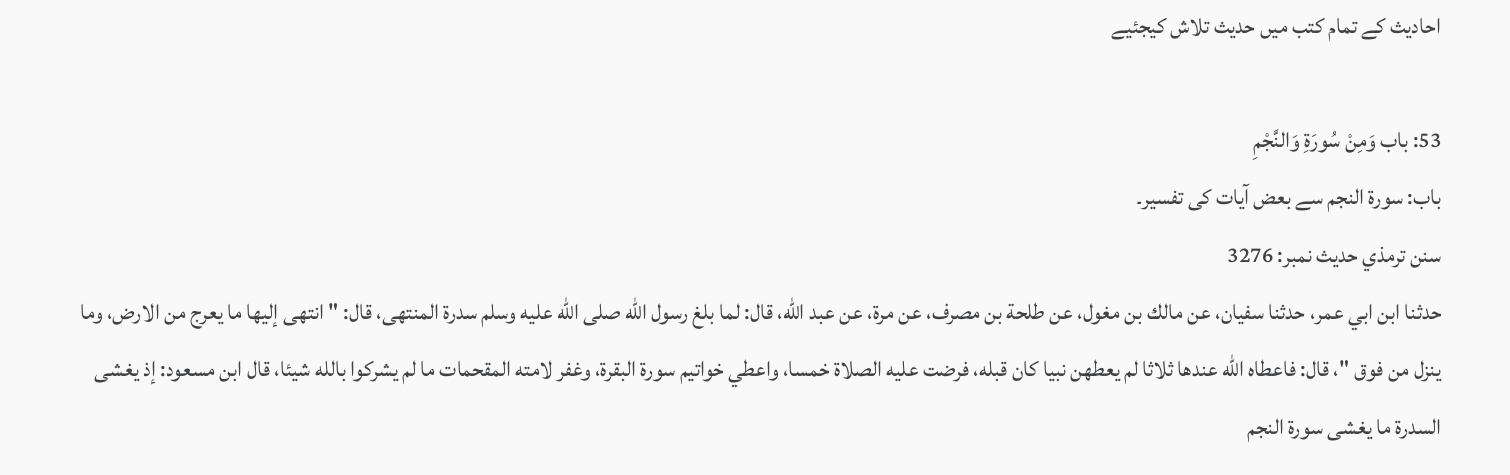احادیث کے تمام کتب میں حدیث تلاش کیجئیے

53: باب وَمِنْ سُورَةِ وَالنَّجْمِ
باب: سورۃ النجم سے بعض آیات کی تفسیر۔
سنن ترمذي حدیث نمبر: 3276
حدثنا ابن ابي عمر، حدثنا سفيان، عن مالك بن مغول، عن طلحة بن مصرف، عن مرة، عن عبد الله، قال: لما بلغ رسول الله صلى الله عليه وسلم سدرة المنتهى، قال: " انتهى إليها ما يعرج من الارض، وما ينزل من فوق "، قال: فاعطاه الله عندها ثلاثا لم يعطهن نبيا كان قبله، فرضت عليه الصلاة خمسا، واعطي خواتيم سورة البقرة، وغفر لامته المقحمات ما لم يشركوا بالله شيئا، قال ابن مسعود: إذ يغشى السدرة ما يغشى سورة النجم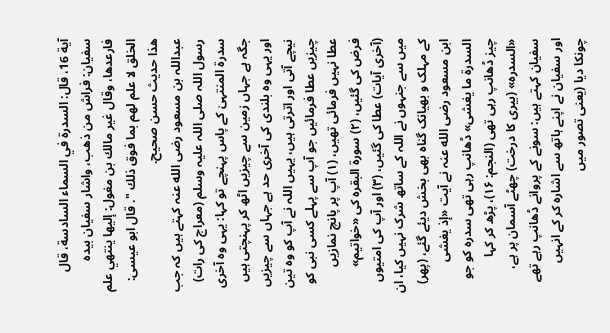آية 16، قال: السدرة في السماء السادسة، قال سفيان: فراش من ذهب، واشار سفيان بيده فارعدها، وقال غير مالك بن مغول: إليها ينتهي علم الخلق لا علم لهم بما فوق ذلك ". قال ابو عيسى: هذا حديث حسن صحيح.
عبداللہ بن مسعود رضی الله عنہ کہتے ہیں کہ جب رسول اللہ صلی اللہ علیہ وسلم (معراج کی رات) سدرۃ المنتہیٰ کے پاس پہنچے تو کہا: یہی وہ آخری جگہ ہے جہاں زمین سے چیزیں اٹھ کر پہنچتی ہیں اور یہی وہ بلندی کی آخری حد ہے جہاں سے چیزیں نیچے آتی اور اترتی ہیں، یہیں اللہ نے آپ کو وہ تین چیزیں عطا فرمائیں جو آپ سے پہلے کسی نبی کو عطا نہیں فرمائی تھیں، (۱) آپ پر پانچ نمازیں فرض کی گئیں، (۲) سورۃ البقرہ کی «خواتیم» (آخری آیات) عطا کی گئیں، (۳) اور آپ کی امتیوں میں سے جنہوں نے اللہ کے ساتھ شرک نہیں کیا، ان کے مہلک و بھیانک گناہ بھی بخش دیئے گئے، (پھر) ابن مسعود رضی الله عنہ نے آیت «إذ يغشى السدرة ما يغشى» ڈھانپ رہی تھی سدرہ کو جو چیز ڈھانپ رہی تھی (النجم: ۱۶)، پڑھ کر کہا «السدرہ» (بیری کا درخت) چھٹے آسمان پر ہے، سفیان کہتے ہیں: سونے کے پروانے ڈھانپ رہے تھے اور سفیان نے اپنے ہاتھ سے اشارہ کر کے انہیں چونکا دیا (یعنی تصور میں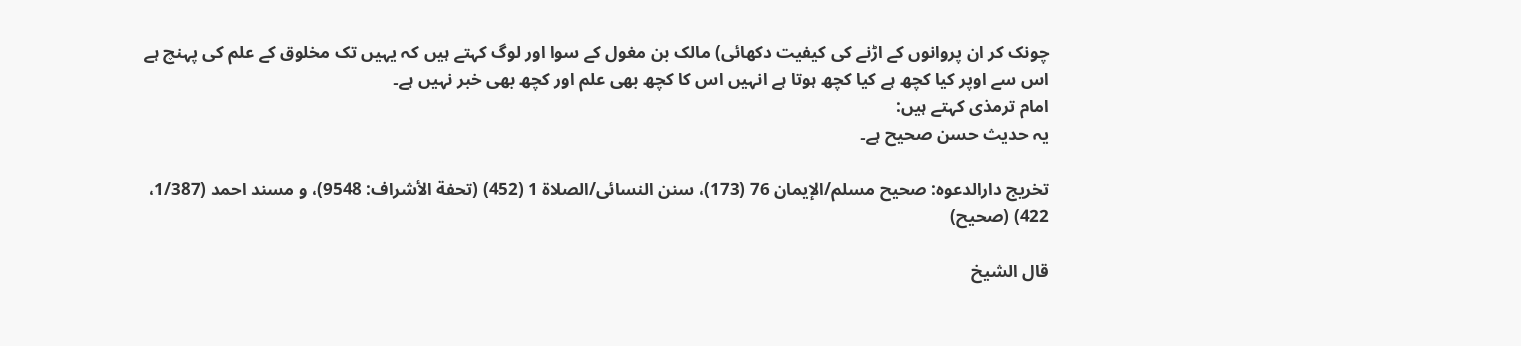چونک کر ان پروانوں کے اڑنے کی کیفیت دکھائی) مالک بن مغول کے سوا اور لوگ کہتے ہیں کہ یہیں تک مخلوق کے علم کی پہنچ ہے اس سے اوپر کیا کچھ ہے کیا کچھ ہوتا ہے انہیں اس کا کچھ بھی علم اور کچھ بھی خبر نہیں ہے۔
امام ترمذی کہتے ہیں:
یہ حدیث حسن صحیح ہے۔

تخریج دارالدعوہ: صحیح مسلم/الإیمان 76 (173)، سنن النسائی/الصلاة 1 (452) (تحفة الأشراف: 9548)، و مسند احمد (1/387، 422) (صحیح)

قال الشيخ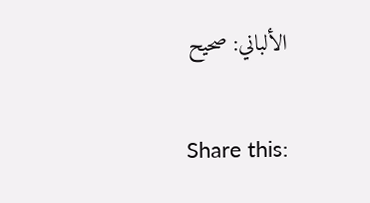الألباني: صحيح

Share this: